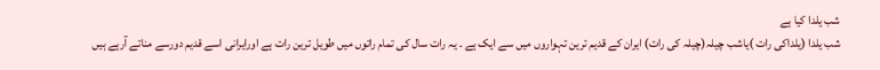شب یلدا کیا ہے
شب یلدا (یلداکی رات )یاشب چیلہ(چیلہ کی رات) ایران کے قدیم ترین تہواروں میں سے ایک ہے ۔ یہ رات سال کی تمام راتوں میں طویل ترین رات ہے اورایرانی اسے قدیم دورسے مناتے آرہے ہیں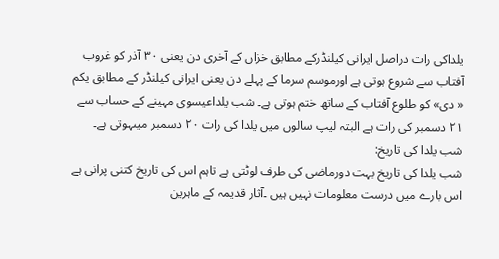یلداکی رات دراصل ایرانی کیلنڈرکے مطابق خزاں کے آخری دن یعنی ۳۰ آذر کو غروب آفتاب سے شروع ہوتی ہے اورموسم سرما کے پہلے دن یعنی ایرانی کیلنڈر کے مطابق یکم « دی» کو طلوع آفتاب کے ساتھ ختم ہوتی ہے۔ شب یلداعیسوی مہینے کے حساب سے ۲۱ دسمبر کی رات ہے البتہ لیپ سالوں میں یلدا کی رات ۲۰ دسمبر میںہوتی ہے۔
شب یلدا کی تاریخ:
شب یلدا کی تاریخ بہت دورماضی کی طرف لوٹتی ہے تاہم اس کی تاریخ کتنی پرانی ہے اس بارے میں درست معلومات نہیں ہیں ۔آثار قدیمہ کے ماہرین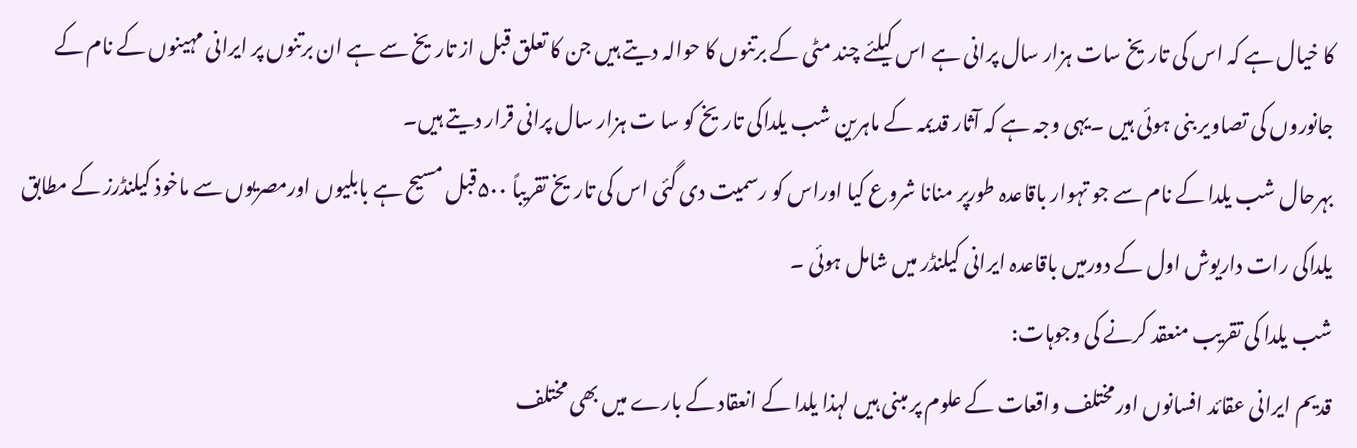کا خیال ہے کہ اس کی تاریخ سات ہزار سال پرانی ہے اس کیلئے چند مٹی کے برتنوں کا حوالہ دیتے ہیں جن کا تعلق قبل از تاریخ سے ہے ان برتنوں پر ایرانی مہینوں کے نام کے جانوروں کی تصاویر بنی ہوئی ہیں ۔یہی وجہ ہے کہ آثار قدیمہ کے ماہرین شب یلداکی تاریخ کو سا ت ہزار سال پرانی قرار دیتے ہیں۔
بہرحال شب یلدا کے نام سے جو تہوار باقاعدہ طورپر منانا شروع کیا اوراس کو رسمیت دی گئی اس کی تاریخ تقریباً ۵۰۰قبل مسیح ہے بابلیوں اورمصریوں سے ماخوذ کیلنڈرز کے مطابق یلداکی رات داریوش اول کے دورمیں باقاعدہ ایرانی کیلنڈر میں شامل ہوئی ۔
شب یلدا کی تقریب منعقد کرنے کی وجوہات:
قدیم ایرانی عقائد افسانوں اورمختلف واقعات کے علوم پر مبنی ہیں لہذا یلدا کے انعقاد کے بارے میں بھی مختلف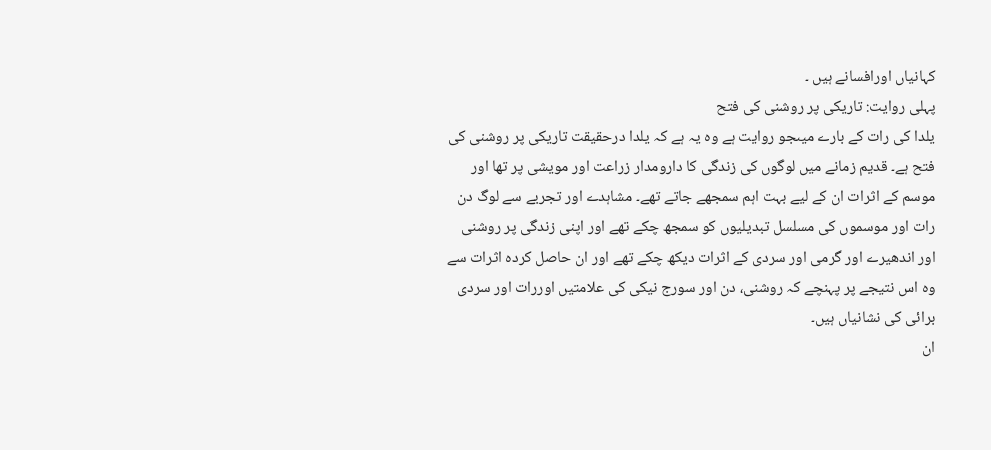کہانیاں اورافسانے ہیں ۔
پہلی روایت: تاریکی پر روشنی کی فتح
یلدا کی رات کے بارے میںجو روایت ہے وہ یہ ہے کہ یلدا درحقیقت تاریکی پر روشنی کی فتح ہے۔ قدیم زمانے میں لوگوں کی زندگی کا دارومدار زراعت اور مویشی پر تھا اور موسم کے اثرات ان کے لیے بہت اہم سمجھے جاتے تھے۔ مشاہدے اور تجربے سے لوگ دن رات اور موسموں کی مسلسل تبدیلیوں کو سمجھ چکے تھے اور اپنی زندگی پر روشنی اور اندھیرے اور گرمی اور سردی کے اثرات دیکھ چکے تھے اور ان حاصل کردہ اثرات سے وہ اس نتیجے پر پہنچے کہ روشنی، دن اور سورج نیکی کی علامتیں اوررات اور سردی برائی کی نشانیاں ہیں۔
ان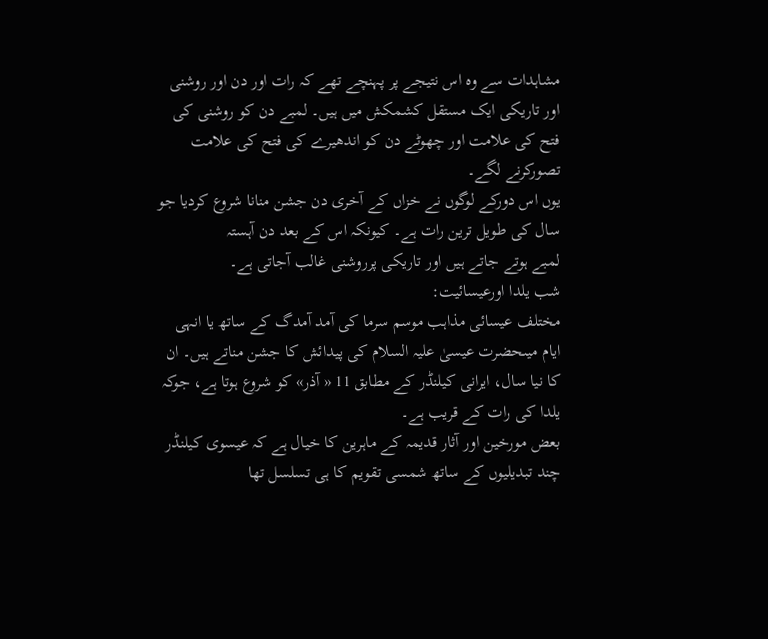مشاہدات سے وہ اس نتیجے پر پہنچے تھے کہ رات اور دن اور روشنی اور تاریکی ایک مستقل کشمکش میں ہیں۔ لمبے دن کو روشنی کی فتح کی علامت اور چھوٹے دن کو اندھیرے کی فتح کی علامت تصورکرنے لگے۔
یوں اس دورکے لوگوں نے خزاں کے آخری دن جشن منانا شروع کردیا جو سال کی طویل ترین رات ہے۔ کیونکہ اس کے بعد دن آہستہ
لمبے ہوتے جاتے ہیں اور تاریکی پرروشنی غالب آجاتی ہے۔
شب یلدا اورعیسائیت:
مختلف عیسائی مذاہب موسم سرما کی آمد آمدگ کے ساتھ یا انہی ایام میںحضرت عیسیٰ علیہ السلام کی پیدائش کا جشن مناتے ہیں۔ ان کا نیا سال، ایرانی کیلنڈر کے مطابق 11 « آذر» کو شروع ہوتا ہے، جوکہ یلدا کی رات کے قریب ہے۔
بعض مورخین اور آثار قدیمہ کے ماہرین کا خیال ہے کہ عیسوی کیلنڈر چند تبدیلیوں کے ساتھ شمسی تقویم کا ہی تسلسل تھا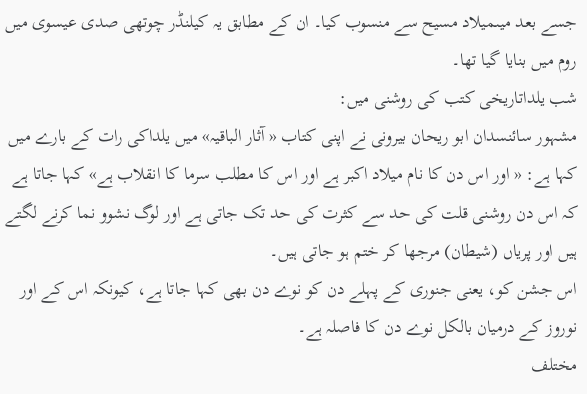جسے بعد میںمیلاد مسیح سے منسوب کیا۔ ان کے مطابق یہ کیلنڈر چوتھی صدی عیسوی میں روم میں بنایا گیا تھا۔
شب یلداتاریخی کتب کی روشنی میں:
مشہور سائنسدان ابو ریحان بیرونی نے اپنی کتاب « آثار الباقیہ» میں یلداکی رات کے بارے میں کہا ہے: « اور اس دن کا نام میلاد اکبر ہے اور اس کا مطلب سرما کا انقلاب ہے» کہا جاتا ہے کہ اس دن روشنی قلت کی حد سے کثرت کی حد تک جاتی ہے اور لوگ نشوو نما کرنے لگتے ہیں اور پریاں (شیطان) مرجھا کر ختم ہو جاتی ہیں۔
اس جشن کو، یعنی جنوری کے پہلے دن کو نوے دن بھی کہا جاتا ہے، کیونکہ اس کے اور نوروز کے درمیان بالکل نوے دن کا فاصلہ ہے۔
مختلف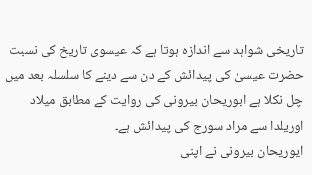تاریخی شواہد سے اندازہ ہوتا ہے کہ عیسوی تاریخ کی نسبت حضرت عیسیٰ کی پیدائش کے دن سے دینے کا سلسلہ بعد میں چل نکلا ہے ابوریحان بیرونی کی روایت کے مطابق میلاد اوریلدا سے مراد سورج کی پیدائش ہے۔
ایوریحان بیرونی نے اپنی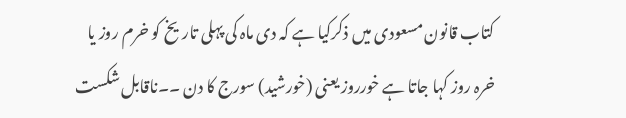کتاب قانون مسعودی میں ذکرکیا ہے کہ دی ماہ کی پہلی تاریخ کو خرم روز یا خرہ روز کہا جاتا ہے خورروز یعنی (خورشید) سورج کا دن ۔۔ناقابل شکست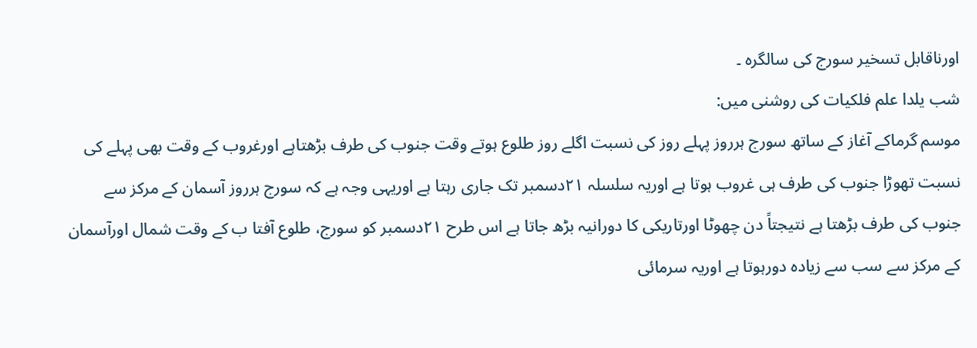اورناقابل تسخیر سورج کی سالگرہ ۔
شب یلدا علم فلکیات کی روشنی میں:
موسم گرماکے آغاز کے ساتھ سورج ہرروز پہلے روز کی نسبت اگلے روز طلوع ہوتے وقت جنوب کی طرف بڑھتاہے اورغروب کے وقت بھی پہلے کی نسبت تھوڑا جنوب کی طرف ہی غروب ہوتا ہے اوریہ سلسلہ ۲۱دسمبر تک جاری رہتا ہے اوریہی وجہ ہے کہ سورج ہرروز آسمان کے مرکز سے جنوب کی طرف بڑھتا ہے نتیجتاً دن چھوٹا اورتاریکی کا دورانیہ بڑھ جاتا ہے اس طرح ۲۱دسمبر کو سورج، طلوع آفتا ب کے وقت شمال اورآسمان کے مرکز سے سب سے زیادہ دورہوتا ہے اوریہ سرمائی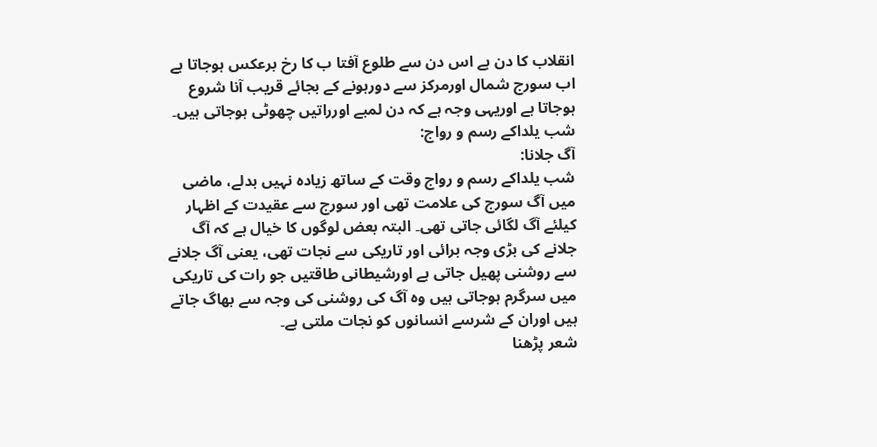انقلاب کا دن ہے اس دن سے طلوع آفتا ب کا رخ برعکس ہوجاتا ہے اب سورج شمال اورمرکز سے دورہونے کے بجائے قریب آنا شروع ہوجاتا ہے اوریہی وجہ ہے کہ دن لمبے اورراتیں چھوٹی ہوجاتی ہیں۔
شب یلداکے رسم و رواج:
آگ جلانا:
شب یلداکے رسم و رواج وقت کے ساتھ زیادہ نہیں بدلے، ماضی میں آگ سورج کی علامت تھی اور سورج سے عقیدت کے اظہار کیلئے آگ لگائی جاتی تھی۔ البتہ بعض لوگوں کا خیال ہے کہ آگ جلانے کی بڑی وجہ برائی اور تاریکی سے نجات تھی، یعنی آگ جلانے سے روشنی پھیل جاتی ہے اورشیطانی طاقتیں جو رات کی تاریکی میں سرگرم ہوجاتی ہیں وہ آگ کی روشنی کی وجہ سے بھاگ جاتے ہیں اوران کے شرسے انسانوں کو نجات ملتی ہے۔
شعر پڑھنا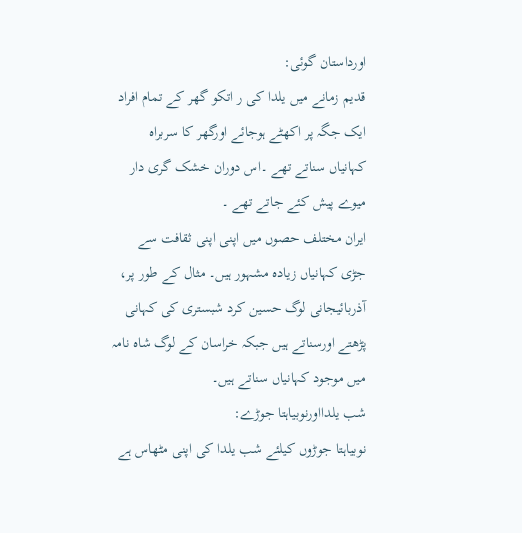اورداستان گوئی:
قدیم زمانے میں یلدا کی ر اتکو گھر کے تمام افراد ایک جگہ پر اکھٹے ہوجائے اورگھر کا سربراہ کہانیاں سناتے تھے ۔اس دوران خشک گری دار میوے پیش کئے جاتے تھے ۔
ایران مختلف حصوں میں اپنی اپنی ثقافت سے جڑی کہانیاں زیادہ مشہور ہیں۔ مثال کے طور پر، آذربائیجانی لوگ حسین کرد شبستری کی کہانی پڑھتے اورسناتے ہیں جبکہ خراسان کے لوگ شاہ نامہ میں موجود کہانیاں سناتے ہیں۔
شب یلدااورنوبیاہتا جوڑے:
نوبیاہتا جوڑوں کیلئے شب یلدا کی اپنی مٹھاس ہے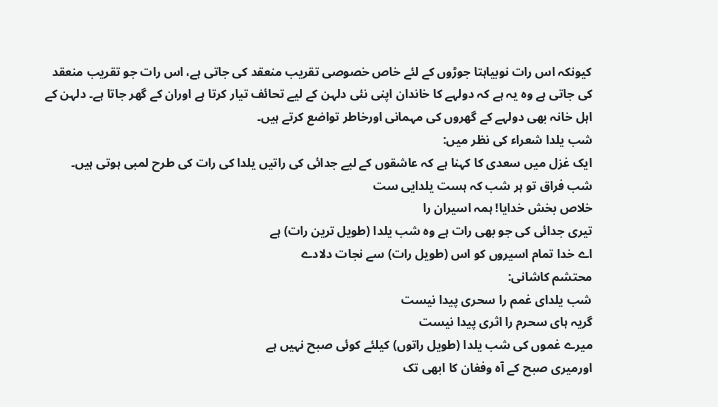کیونکہ اس رات نوبیاہتا جوڑوں کے لئے خاص خصوصی تقریب منعقد کی جاتی ہے، اس رات جو تقریب منعقد کی جاتی ہے وہ یہ ہے کہ دولہے کا خاندان اپنی نئی دلہن کے لیے تحائف تیار کرتا ہے اوران کے گھر جاتا ہے۔ دلہن کے اہل خانہ بھی دولہے کے گھروں کی مہمانی اورخاطر تواضع کرتے ہیں۔
شب یلدا شعراء کی نظر میں:
ایک غزل میں سعدی کا کہنا ہے کہ عاشقوں کے لیے جدائی کی راتیں یلدا کی رات کی طرح لمبی ہوتی ہیں۔
شب فراق تو ہر شب کہ ہست یلدایی ست
خلاص بخش خدایا! ہمہ اسیران را
تیری جدائی کی جو بھی رات ہے وہ شب یلدا (طویل ترین رات) ہے
اے خدا تمام اسیروں کو اس (طویل رات) سے نجات دلادے
محتشم کاشانی:
شب یلدای غمم را سحری پیدا نیست
گریہ ہای سحرم را اثری پیدا نیست
میرے غموں کی شب یلدا (طویل راتوں) کیلئے کوئی صبح نہیں ہے
اورمیری صبح کے آہ وفغان کا ابھی تک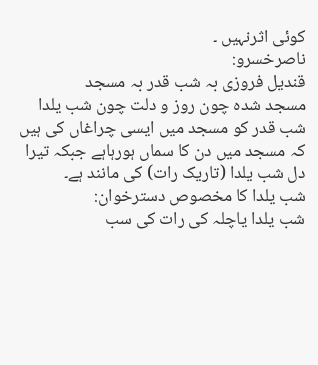کوئی اثرنہیں ۔
ناصرخسرو:
قندیل فروزی بہ شب قدر بہ مسجد
مسجد شدہ چون روز و دلت چون شب یلدا
شب قدر کو مسجد میں ایسی چراغاں کی ہیں کہ مسجد میں دن کا سماں ہورہاہے جبکہ تیرا دل شب یلدا (تاریک رات) کی مانند ہے۔
شب یلدا کا مخصوص دسترخوان:
شب یلدا یاچلہ کی رات کی سب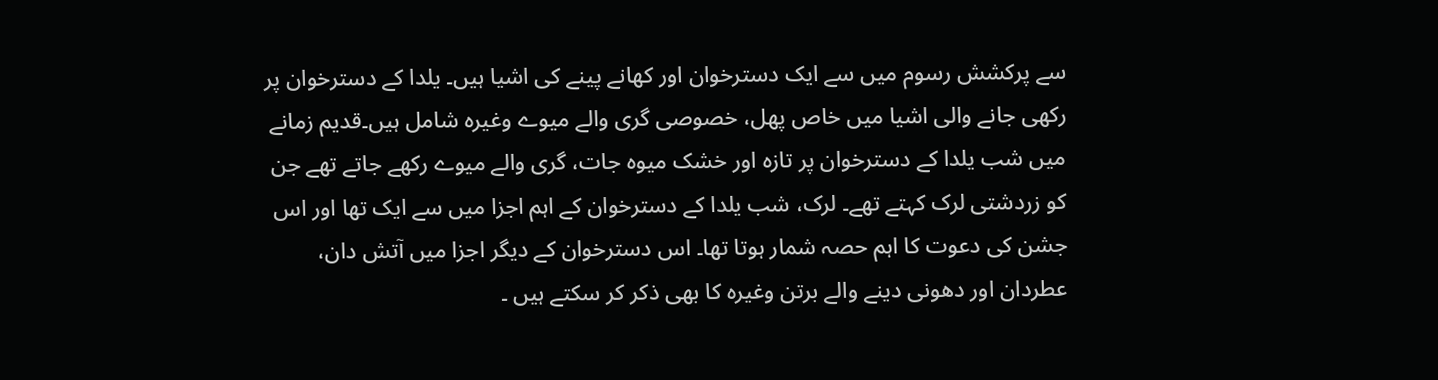سے پرکشش رسوم میں سے ایک دسترخوان اور کھانے پینے کی اشیا ہیں۔ یلدا کے دسترخوان پر رکھی جانے والی اشیا میں خاص پھل، خصوصی گری والے میوے وغیرہ شامل ہیں۔قدیم زمانے میں شب یلدا کے دسترخوان پر تازہ اور خشک میوہ جات، گری والے میوے رکھے جاتے تھے جن کو زردشتی لرک کہتے تھے۔ لرک، شب یلدا کے دسترخوان کے اہم اجزا میں سے ایک تھا اور اس جشن کی دعوت کا اہم حصہ شمار ہوتا تھا۔ اس دسترخوان کے دیگر اجزا میں آتش دان، عطردان اور دھونی دینے والے برتن وغیرہ کا بھی ذکر کر سکتے ہیں ۔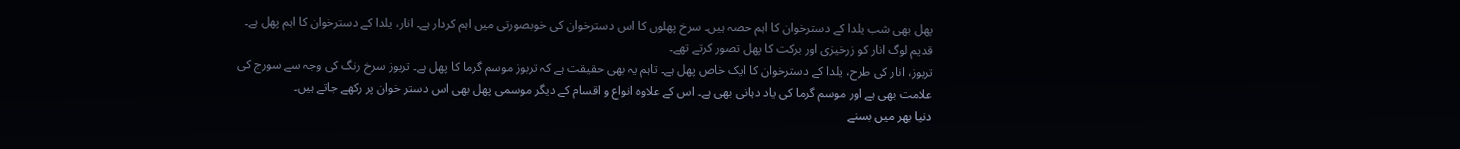پھل بھی شب یلدا کے دسترخوان کا اہم حصہ ہیں۔ سرخ پھلوں کا اس دسترخوان کی خوبصورتی میں اہم کردار ہے۔ انار، یلدا کے دسترخوان کا اہم پھل ہے۔ قدیم لوگ انار کو زرخیزی اور برکت کا پھل تصور کرتے تھے۔
تربوز، انار کی طرح، یلدا کے دسترخوان کا ایک خاص پھل ہے۔ تاہم یہ بھی حقیقت ہے کہ تربوز موسم گرما کا پھل ہے۔ تربوز سرخ رنگ کی وجہ سے سورج کی علامت بھی ہے اور موسم گرما کی یاد دہانی بھی ہے۔ اس کے علاوہ انواع و اقسام کے دیگر موسمی پھل بھی اس دستر خوان پر رکھے جاتے ہیں۔
دنیا بھر میں بسنے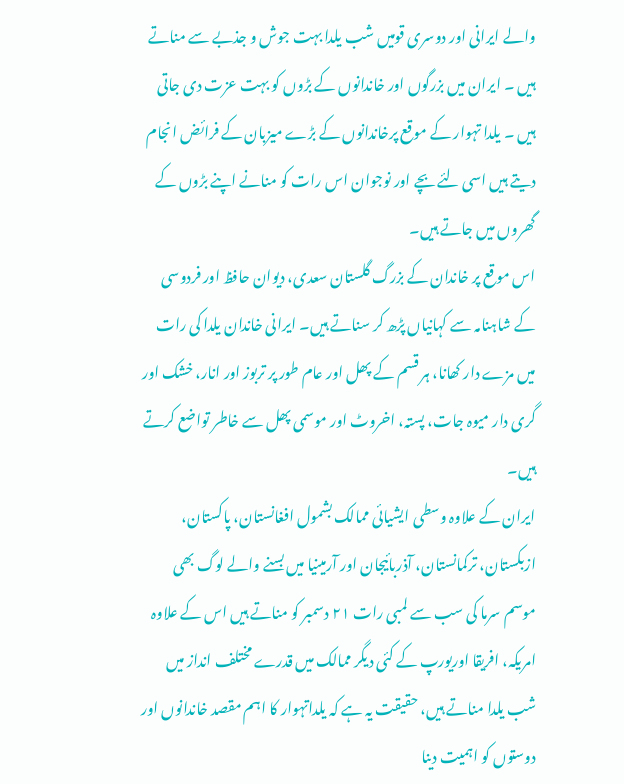والے ایرانی اور دوسری قومیں شب یلدا بہت جوش و جذبے سے مناتے ہیں ۔ ایران میں بزرگوں اور خاندانوں کے بڑوں کو بہت عزت دی جاتی ہیں ۔ یلدا تہوار کے موقع پرخاندانوں کے بڑے میزبان کے فرائض انجام دیتے ہیں اسی لئے بچے اور نوجوان اس رات کو منانے اپنے بڑوں کے گھروں میں جاتے ہیں۔
اس موقع پر خاندان کے بزرگ گلستان سعدی، دیوان حافظ اور فردوسی کے شاہنامہ سے کہانیاں پڑھ کر سناتے ہیں۔ ایرانی خاندان یلدا کی رات میں مزے دار کھانا، ہر قسم کے پھل اور عام طور پر تربوز اور انار، خشک اور گری دار میوہ جات، پستہ، اخروٹ اور موسمی پھل سے خاطر تواضع کرتے ہیں۔
ایران کے علاوہ وسطی ایشیائی ممالک بشمول افغانستان، پاکستان، ازبکستان، ترکمانستان، آذربائیجان اور آرمینیا میں بسنے والے لوگ بھی موسم سرما کی سب سے لمبی رات ۲۱ دسمبر کو مناتے ہیں اس کے علاوہ امریکہ، افریقا اوریورپ کے کئی دیگر ممالک میں قدرے مختلف انداز میں شب یلدا مناتے ہیں، حقیقت یہ ہے کہ یلداتہوار کا اہم مقصد خاندانوں اور دوستوں کو اہمیت دینا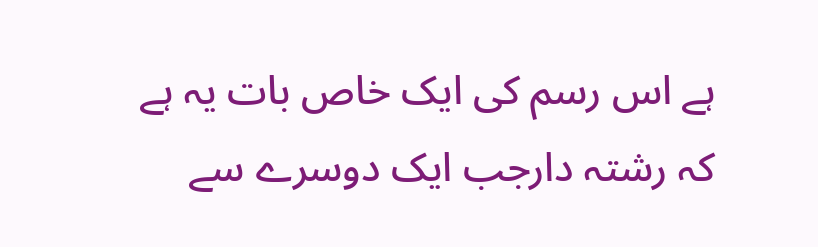ہے اس رسم کی ایک خاص بات یہ ہے کہ رشتہ دارجب ایک دوسرے سے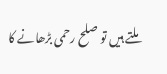ملتے ہیں تو صلح رحمی بڑھانے کا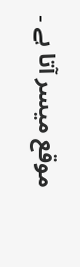موقع میسر آتا ہے ۔